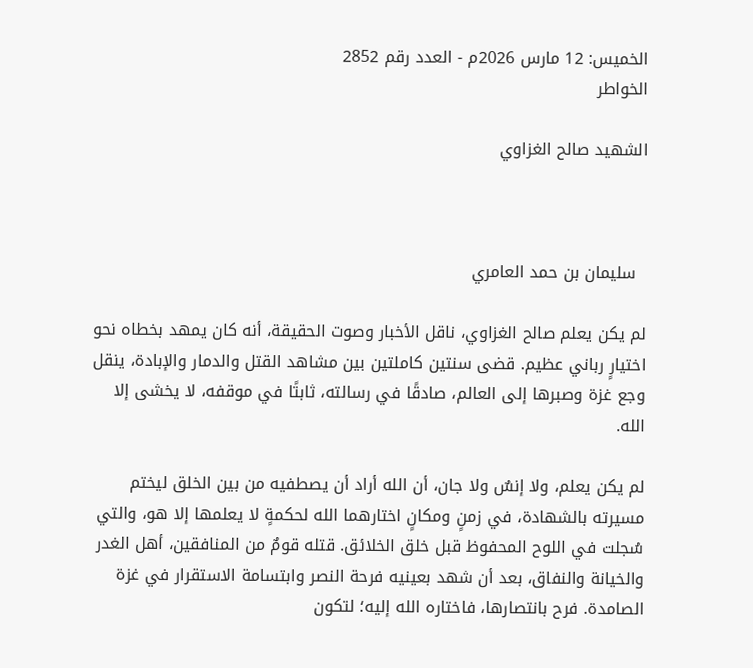الخميس: 12 مارس 2026م - العدد رقم 2852
الخواطر

الشهيد صالح الغزاوي



  سليمان بن حمد العامري

لم يكن يعلم صالح الغزاوي، ناقل الأخبار وصوت الحقيقة، أنه كان يمهد بخطاه نحو اختيارٍ رباني عظيم. قضى سنتين كاملتين بين مشاهد القتل والدمار والإبادة، ينقل وجع غزة وصبرها إلى العالم، صادقًا في رسالته، ثابتًا في موقفه، لا يخشى إلا الله.

لم يكن يعلم، ولا إنسٌ ولا جان، أن الله أراد أن يصطفيه من بين الخلق ليختم مسيرته بالشهادة، في زمنٍ ومكانٍ اختارهما الله لحكمةٍ لا يعلمها إلا هو، والتي سُجلت في اللوح المحفوظ قبل خلق الخلائق. قتله قومٌ من المنافقين، أهل الغدر والخيانة والنفاق، بعد أن شهد بعينيه فرحة النصر وابتسامة الاستقرار في غزة الصامدة. فرح بانتصارها، فاختاره الله إليه؛ لتكون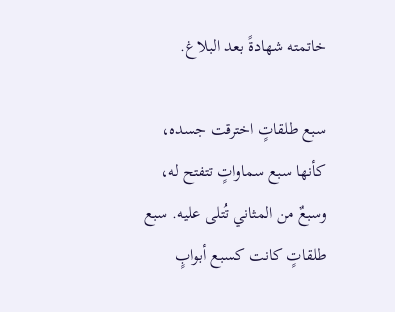خاتمته شهادةً بعد البلاغ.

سبع طلقاتٍ اخترقت جسده، كأنها سبع سماواتٍ تتفتح له، وسبعٌ من المثاني تُتلى عليه. سبع طلقاتٍ كانت كسبع أبوابٍ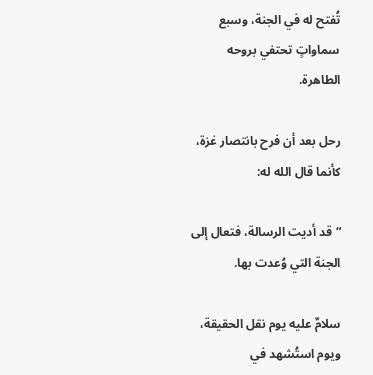تُفتح له في الجنة، وسبع سماواتٍ تحتفي بروحه الطاهرة.

رحل بعد أن فرح بانتصار غزة، كأنما قال الله له:

“قد أديت الرسالة، فتعال إلى الجنة التي وُعدت بها.

سلامٌ عليه يوم نقل الحقيقة، ويوم استُشهد في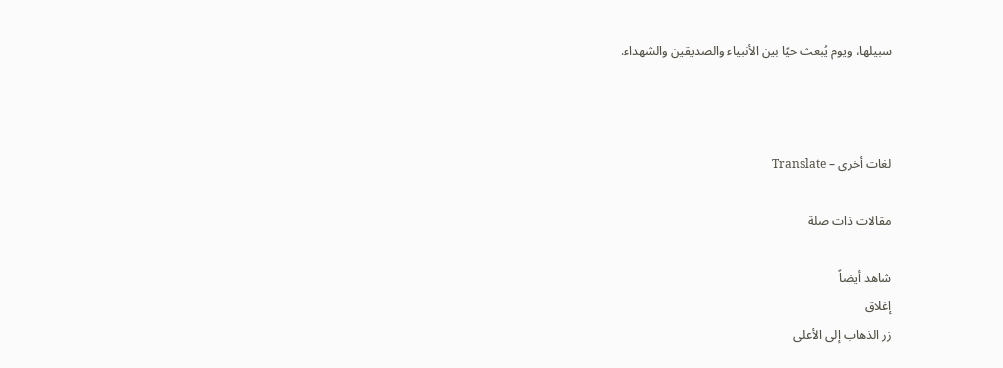سبيلها، ويوم يُبعث حيًا بين الأنبياء والصديقين والشهداء.



لغات أخرى – Translate

مقالات ذات صلة

شاهد أيضاً
إغلاق
زر الذهاب إلى الأعلى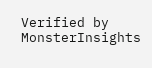Verified by MonsterInsights